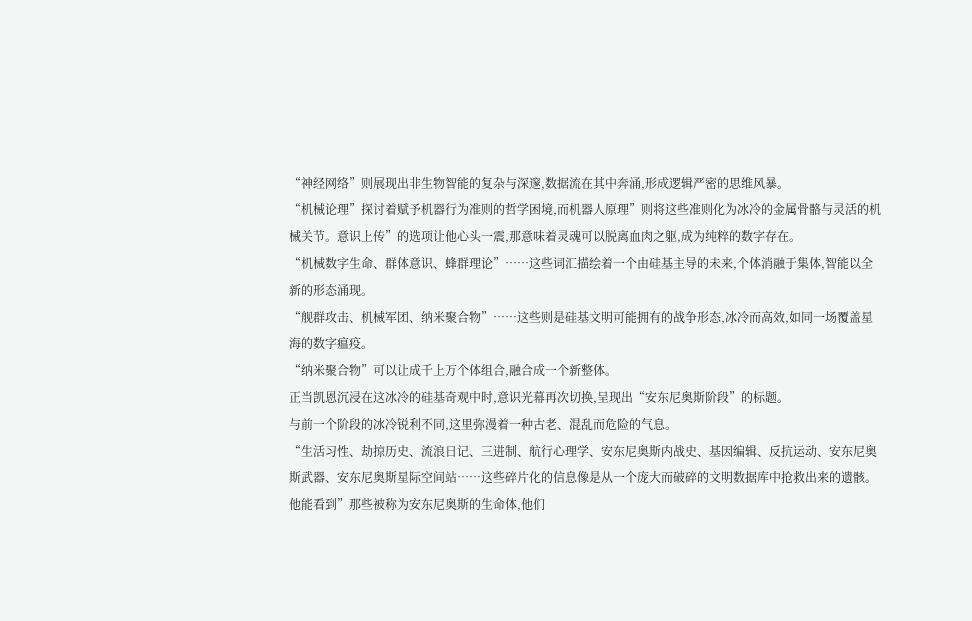“神经网络”则展现出非生物智能的复杂与深邃,数据流在其中奔涌,形成逻辑严密的思维风暴。
“机械论理”探讨着赋予机器行为准则的哲学困境,而机器人原理”则将这些准则化为冰冷的金属骨骼与灵活的机械关节。意识上传”的选项让他心头一震,那意味着灵魂可以脱离血肉之躯,成为纯粹的数字存在。
“机械数字生命、群体意识、蜂群理论”……这些词汇描绘着一个由硅基主导的未来,个体消融于集体,智能以全新的形态涌现。
“舰群攻击、机械军团、纳米聚合物”……这些则是硅基文明可能拥有的战争形态,冰冷而高效,如同一场覆盖星海的数字瘟疫。
“纳米聚合物”可以让成千上万个体组合,融合成一个新整体。
正当凯恩沉浸在这冰冷的硅基奇观中时,意识光幕再次切换,呈现出“安东尼奥斯阶段”的标题。
与前一个阶段的冰冷锐利不同,这里弥漫着一种古老、混乱而危险的气息。
“生活习性、劫掠历史、流浪日记、三进制、航行心理学、安东尼奥斯内战史、基因编辑、反抗运动、安东尼奥斯武器、安东尼奥斯星际空间站……这些碎片化的信息像是从一个庞大而破碎的文明数据库中抢救出来的遗骸。他能看到”那些被称为安东尼奥斯的生命体,他们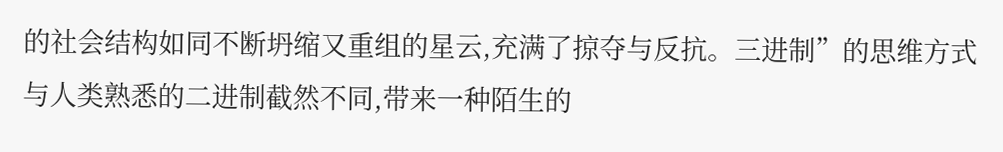的社会结构如同不断坍缩又重组的星云,充满了掠夺与反抗。三进制”的思维方式与人类熟悉的二进制截然不同,带来一种陌生的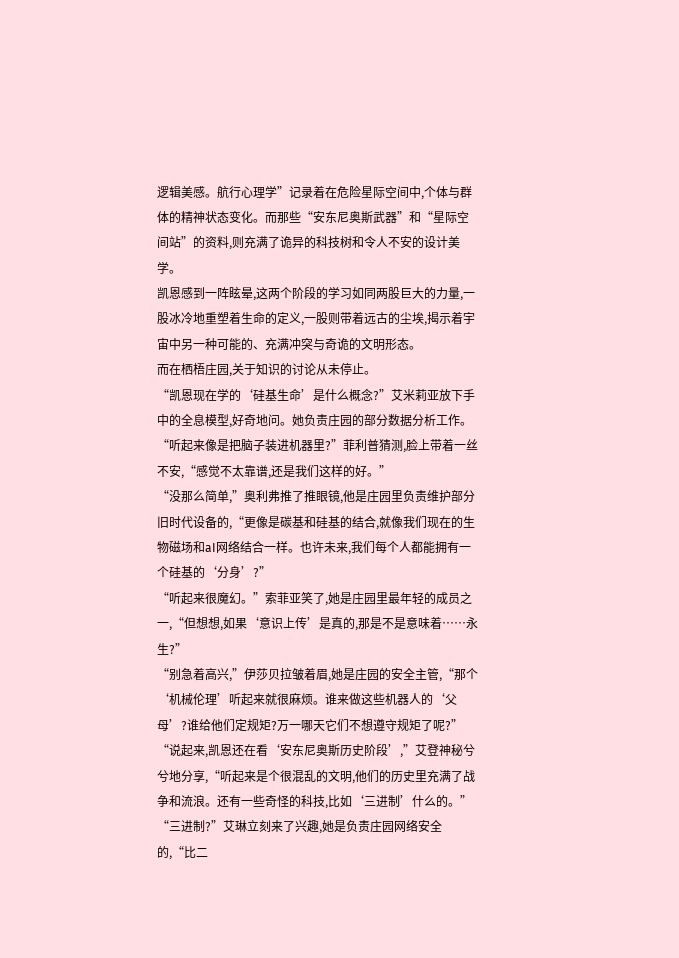逻辑美感。航行心理学”记录着在危险星际空间中,个体与群体的精神状态变化。而那些“安东尼奥斯武器”和“星际空间站”的资料,则充满了诡异的科技树和令人不安的设计美学。
凯恩感到一阵眩晕,这两个阶段的学习如同两股巨大的力量,一股冰冷地重塑着生命的定义,一股则带着远古的尘埃,揭示着宇宙中另一种可能的、充满冲突与奇诡的文明形态。
而在栖梧庄园,关于知识的讨论从未停止。
“凯恩现在学的‘硅基生命’是什么概念?”艾米莉亚放下手中的全息模型,好奇地问。她负责庄园的部分数据分析工作。
“听起来像是把脑子装进机器里?”菲利普猜测,脸上带着一丝不安,“感觉不太靠谱,还是我们这样的好。”
“没那么简单,”奥利弗推了推眼镜,他是庄园里负责维护部分旧时代设备的,“更像是碳基和硅基的结合,就像我们现在的生物磁场和aI网络结合一样。也许未来,我们每个人都能拥有一个硅基的‘分身’?”
“听起来很魔幻。”索菲亚笑了,她是庄园里最年轻的成员之一,“但想想,如果‘意识上传’是真的,那是不是意味着……永生?”
“别急着高兴,”伊莎贝拉皱着眉,她是庄园的安全主管,“那个‘机械伦理’听起来就很麻烦。谁来做这些机器人的‘父母’?谁给他们定规矩?万一哪天它们不想遵守规矩了呢?”
“说起来,凯恩还在看‘安东尼奥斯历史阶段’,”艾登神秘兮兮地分享,“听起来是个很混乱的文明,他们的历史里充满了战争和流浪。还有一些奇怪的科技,比如‘三进制’什么的。”
“三进制?”艾琳立刻来了兴趣,她是负责庄园网络安全的,“比二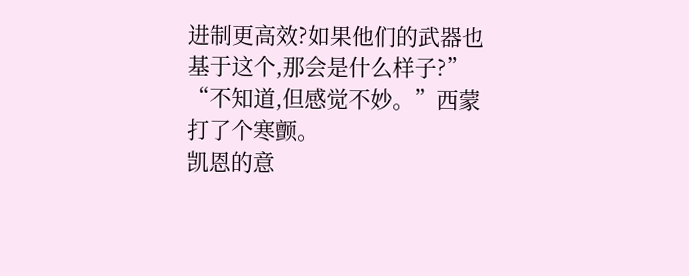进制更高效?如果他们的武器也基于这个,那会是什么样子?”
“不知道,但感觉不妙。”西蒙打了个寒颤。
凯恩的意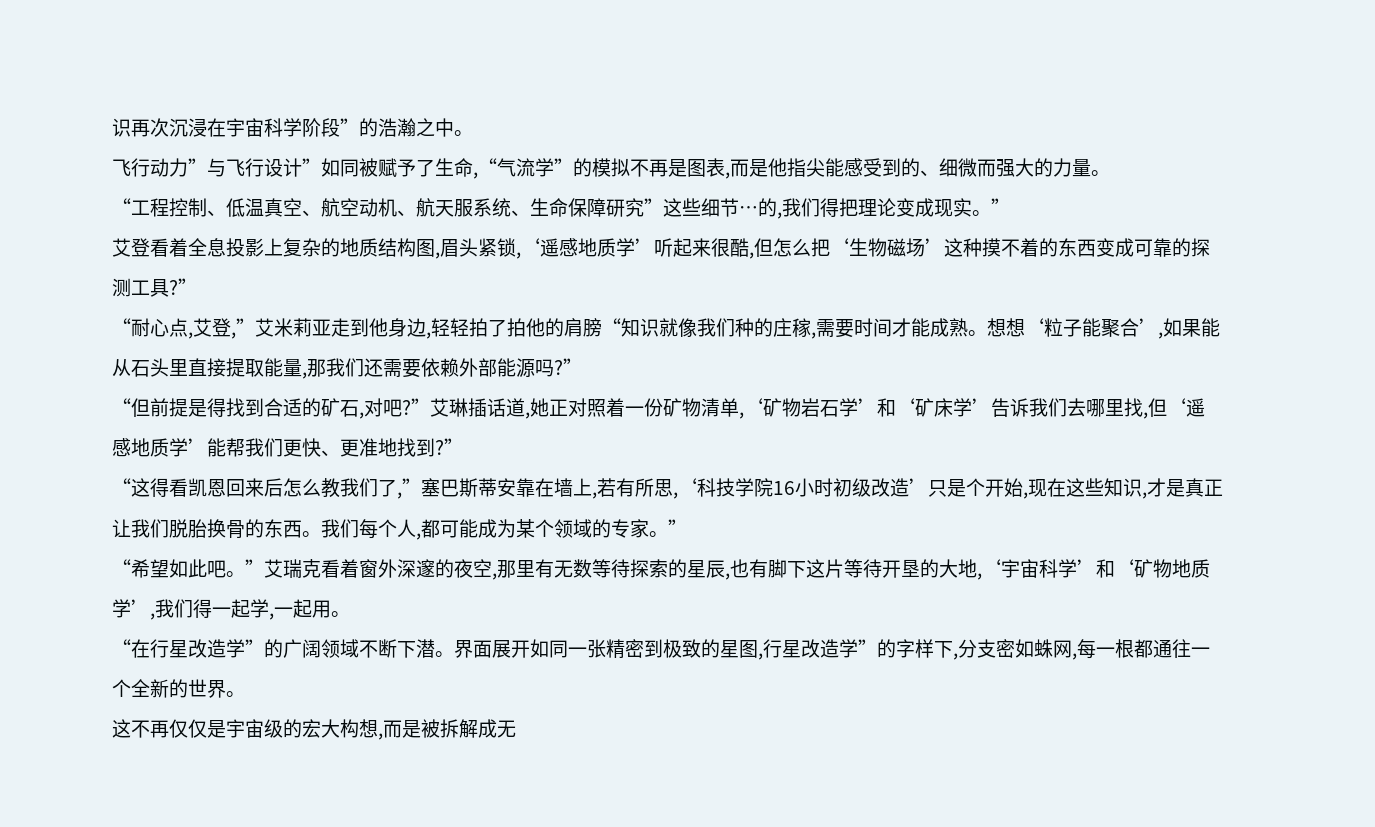识再次沉浸在宇宙科学阶段”的浩瀚之中。
飞行动力”与飞行设计”如同被赋予了生命,“气流学”的模拟不再是图表,而是他指尖能感受到的、细微而强大的力量。
“工程控制、低温真空、航空动机、航天服系统、生命保障研究”这些细节…的,我们得把理论变成现实。”
艾登看着全息投影上复杂的地质结构图,眉头紧锁,‘遥感地质学’听起来很酷,但怎么把‘生物磁场’这种摸不着的东西变成可靠的探测工具?”
“耐心点,艾登,”艾米莉亚走到他身边,轻轻拍了拍他的肩膀“知识就像我们种的庄稼,需要时间才能成熟。想想‘粒子能聚合’,如果能从石头里直接提取能量,那我们还需要依赖外部能源吗?”
“但前提是得找到合适的矿石,对吧?”艾琳插话道,她正对照着一份矿物清单,‘矿物岩石学’和‘矿床学’告诉我们去哪里找,但‘遥感地质学’能帮我们更快、更准地找到?”
“这得看凯恩回来后怎么教我们了,”塞巴斯蒂安靠在墙上,若有所思,‘科技学院16小时初级改造’只是个开始,现在这些知识,才是真正让我们脱胎换骨的东西。我们每个人,都可能成为某个领域的专家。”
“希望如此吧。”艾瑞克看着窗外深邃的夜空,那里有无数等待探索的星辰,也有脚下这片等待开垦的大地,‘宇宙科学’和‘矿物地质学’,我们得一起学,一起用。
“在行星改造学”的广阔领域不断下潜。界面展开如同一张精密到极致的星图,行星改造学”的字样下,分支密如蛛网,每一根都通往一个全新的世界。
这不再仅仅是宇宙级的宏大构想,而是被拆解成无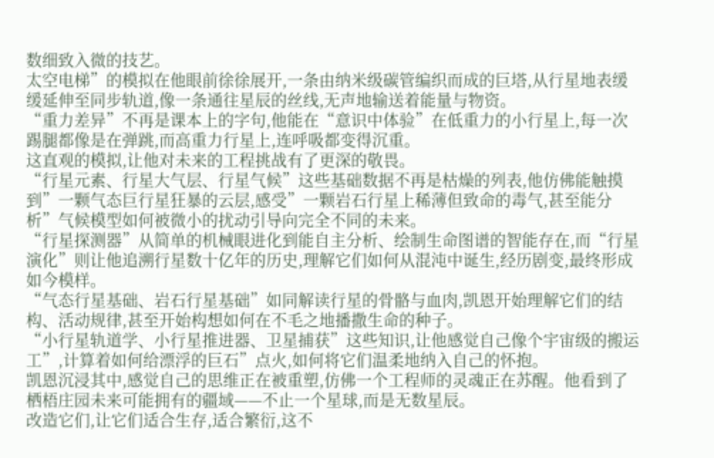数细致入微的技艺。
太空电梯”的模拟在他眼前徐徐展开,一条由纳米级碳管编织而成的巨塔,从行星地表缓缓延伸至同步轨道,像一条通往星辰的丝线,无声地输送着能量与物资。
“重力差异”不再是课本上的字句,他能在“意识中体验”在低重力的小行星上,每一次踢腿都像是在弹跳,而高重力行星上,连呼吸都变得沉重。
这直观的模拟,让他对未来的工程挑战有了更深的敬畏。
“行星元素、行星大气层、行星气候”这些基础数据不再是枯燥的列表,他仿佛能触摸到”一颗气态巨行星狂暴的云层,感受”一颗岩石行星上稀薄但致命的毒气,甚至能分析”气候模型如何被微小的扰动引导向完全不同的未来。
“行星探测器”从简单的机械眼进化到能自主分析、绘制生命图谱的智能存在,而“行星演化”则让他追溯行星数十亿年的历史,理解它们如何从混沌中诞生,经历剧变,最终形成如今模样。
“气态行星基础、岩石行星基础”如同解读行星的骨骼与血肉,凯恩开始理解它们的结构、活动规律,甚至开始构想如何在不毛之地播撒生命的种子。
“小行星轨道学、小行星推进器、卫星捕获”这些知识,让他感觉自己像个宇宙级的搬运工”,计算着如何给漂浮的巨石”点火,如何将它们温柔地纳入自己的怀抱。
凯恩沉浸其中,感觉自己的思维正在被重塑,仿佛一个工程师的灵魂正在苏醒。他看到了栖梧庄园未来可能拥有的疆域——不止一个星球,而是无数星辰。
改造它们,让它们适合生存,适合繁衍,这不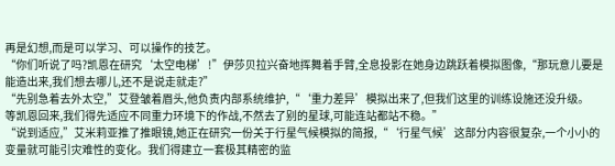再是幻想,而是可以学习、可以操作的技艺。
“你们听说了吗?凯恩在研究‘太空电梯’!”伊莎贝拉兴奋地挥舞着手臂,全息投影在她身边跳跃着模拟图像,“那玩意儿要是能造出来,我们想去哪儿,还不是说走就走?”
“先别急着去外太空,”艾登皱着眉头,他负责内部系统维护,“‘重力差异’模拟出来了,但我们这里的训练设施还没升级。
等凯恩回来,我们得先适应不同重力环境下的作战,不然去了别的星球,可能连站都站不稳。”
“说到适应,”艾米莉亚推了推眼镜,她正在研究一份关于行星气候模拟的简报,“‘行星气候’这部分内容很复杂,一个小小的变量就可能引灾难性的变化。我们得建立一套极其精密的监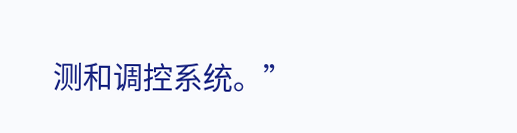测和调控系统。”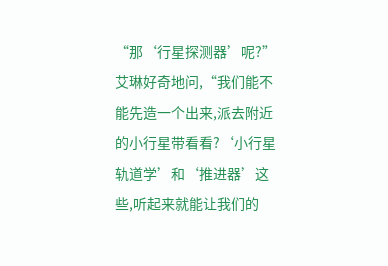“那‘行星探测器’呢?”艾琳好奇地问,“我们能不能先造一个出来,派去附近的小行星带看看?‘小行星轨道学’和‘推进器’这些,听起来就能让我们的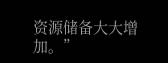资源储备大大增加。”